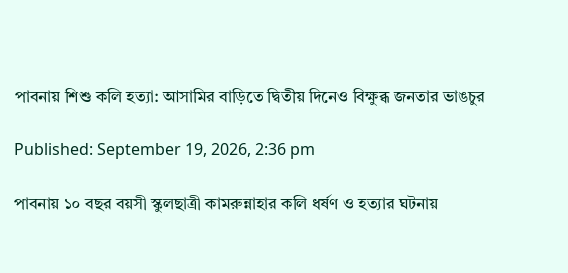পাবনায় শিশু কলি হত্যা: আসামির বাড়িতে দ্বিতীয় দিনেও বিক্ষুব্ধ জনতার ভাঙচুর

Published: September 19, 2026, 2:36 pm

পাবনায় ১০ বছর বয়সী স্কুলছাত্রী কামরুন্নাহার কলি ধর্ষণ ও হত্যার ঘটনায়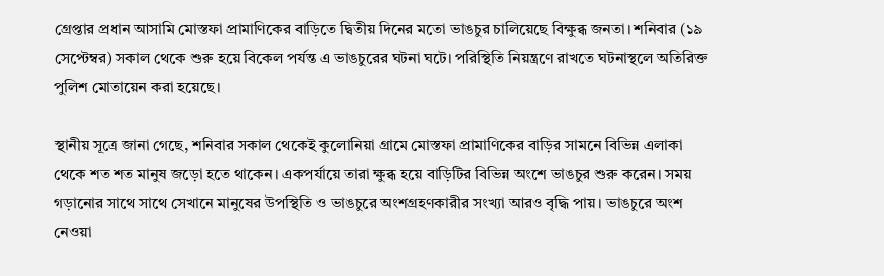গ্রেপ্তার প্রধান আসামি মোস্তফা প্রামাণিকের বাড়িতে দ্বিতীয় দিনের মতো ভাঙচুর চালিয়েছে বিক্ষুব্ধ জনতা। শনিবার (১৯ সেপ্টেম্বর) সকাল থেকে শুরু হয়ে বিকেল পর্যন্ত এ ভাঙচুরের ঘটনা ঘটে। পরিস্থিতি নিয়ন্ত্রণে রাখতে ঘটনাস্থলে অতিরিক্ত পুলিশ মোতায়েন করা হয়েছে।

স্থানীয় সূত্রে জানা গেছে, শনিবার সকাল থেকেই কুলোনিয়া গ্রামে মোস্তফা প্রামাণিকের বাড়ির সামনে বিভিন্ন এলাকা থেকে শত শত মানুষ জড়ো হতে থাকেন। একপর্যায়ে তারা ক্ষুব্ধ হয়ে বাড়িটির বিভিন্ন অংশে ভাঙচুর শুরু করেন। সময় গড়ানোর সাথে সাথে সেখানে মানুষের উপস্থিতি ও ভাঙচুরে অংশগ্রহণকারীর সংখ্যা আরও বৃদ্ধি পায়। ভাঙচুরে অংশ নেওয়া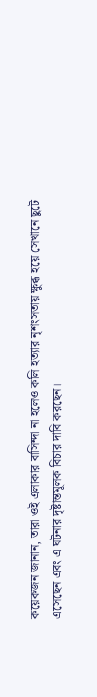কয়েকজন জানান, তারা ওই এলাকার বাসিন্দা না হলেও কলি হত্যার নৃশংসতায় ক্ষুব্ধ হয়ে সেখানে ছুটে এসেছেন এবং এ ঘটনার দৃষ্টান্তমূলক বিচার দাবি করছেন।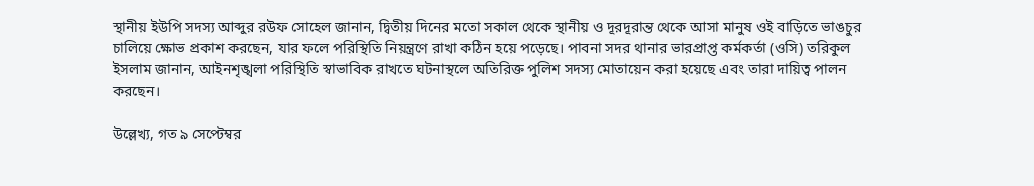স্থানীয় ইউপি সদস্য আব্দুর রউফ সোহেল জানান, দ্বিতীয় দিনের মতো সকাল থেকে স্থানীয় ও দূরদূরান্ত থেকে আসা মানুষ ওই বাড়িতে ভাঙচুর চালিয়ে ক্ষোভ প্রকাশ করছেন, যার ফলে পরিস্থিতি নিয়ন্ত্রণে রাখা কঠিন হয়ে পড়েছে। পাবনা সদর থানার ভারপ্রাপ্ত কর্মকর্তা (ওসি) তরিকুল ইসলাম জানান, আইনশৃঙ্খলা পরিস্থিতি স্বাভাবিক রাখতে ঘটনাস্থলে অতিরিক্ত পুলিশ সদস্য মোতায়েন করা হয়েছে এবং তারা দায়িত্ব পালন করছেন।

উল্লেখ্য, গত ৯ সেপ্টেম্বর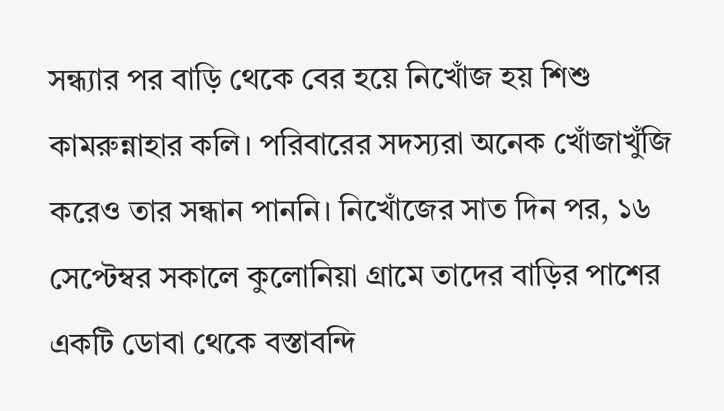সন্ধ্যার পর বাড়ি থেকে বের হয়ে নিখোঁজ হয় শিশু কামরুন্নাহার কলি। পরিবারের সদস্যরা অনেক খোঁজাখুঁজি করেও তার সন্ধান পাননি। নিখোঁজের সাত দিন পর, ১৬ সেপ্টেম্বর সকালে কুলোনিয়া গ্রামে তাদের বাড়ির পাশের একটি ডোবা থেকে বস্তাবন্দি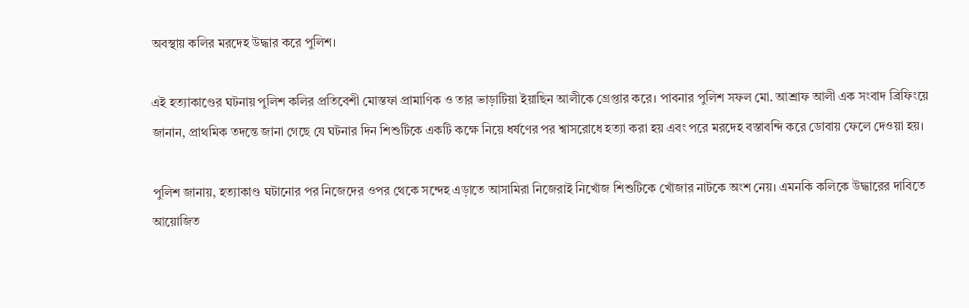অবস্থায় কলির মরদেহ উদ্ধার করে পুলিশ।

এই হত্যাকাণ্ডের ঘটনায় পুলিশ কলির প্রতিবেশী মোস্তফা প্রামাণিক ও তার ভাড়াটিয়া ইয়াছিন আলীকে গ্রেপ্তার করে। পাবনার পুলিশ সফল মো. আশ্রাফ আলী এক সংবাদ ব্রিফিংয়ে জানান, প্রাথমিক তদন্তে জানা গেছে যে ঘটনার দিন শিশুটিকে একটি কক্ষে নিয়ে ধর্ষণের পর শ্বাসরোধে হত্যা করা হয় এবং পরে মরদেহ বস্তাবন্দি করে ডোবায় ফেলে দেওয়া হয়।

পুলিশ জানায়, হত্যাকাণ্ড ঘটানোর পর নিজেদের ওপর থেকে সন্দেহ এড়াতে আসামিরা নিজেরাই নিখোঁজ শিশুটিকে খোঁজার নাটকে অংশ নেয়। এমনকি কলিকে উদ্ধারের দাবিতে আয়োজিত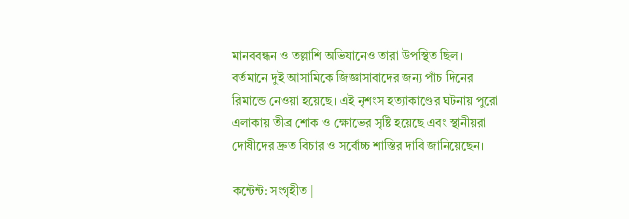মানববন্ধন ও তল্লাশি অভিযানেও তারা উপস্থিত ছিল। বর্তমানে দুই আসামিকে জিজ্ঞাসাবাদের জন্য পাঁচ দিনের রিমান্ডে নেওয়া হয়েছে। এই নৃশংস হত্যাকাণ্ডের ঘটনায় পুরো এলাকায় তীব্র শোক ও ক্ষোভের সৃষ্টি হয়েছে এবং স্থানীয়রা দোষীদের দ্রুত বিচার ও সর্বোচ্চ শাস্তির দাবি জানিয়েছেন।

কন্টেন্ট: সংগৃহীত |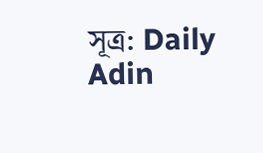সূত্র: Daily Adin